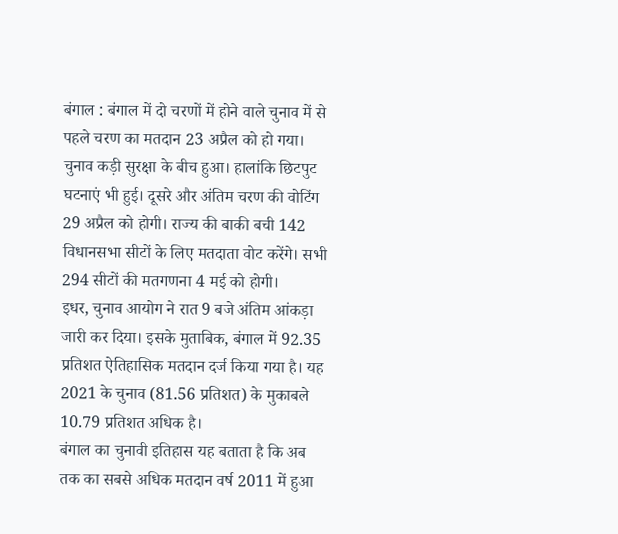बंगाल : बंगाल में दो चरणों में होने वाले चुनाव में से पहले चरण का मतदान 23 अप्रैल को हो गया। चुनाव कड़ी सुरक्षा के बीच हुआ। हालांकि छिटपुट घटनाएं भी हुई। दूसरे और अंतिम चरण की वोटिंग 29 अप्रैल को होगी। राज्य की बाकी बची 142 विधानसभा सीटों के लिए मतदाता वोट करेंगे। सभी 294 सीटों की मतगणना 4 मई को होगी।
इधर, चुनाव आयोग ने रात 9 बजे अंतिम आंकड़ा जारी कर दिया। इसके मुताबिक, बंगाल में 92.35 प्रतिशत ऐतिहासिक मतदान दर्ज किया गया है। यह 2021 के चुनाव (81.56 प्रतिशत) के मुकाबले 10.79 प्रतिशत अधिक है।
बंगाल का चुनावी इतिहास यह बताता है कि अब तक का सबसे अधिक मतदान वर्ष 2011 में हुआ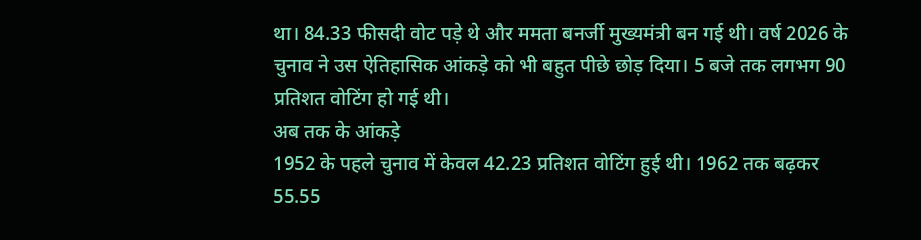था। 84.33 फीसदी वोट पड़े थे और ममता बनर्जी मुख्यमंत्री बन गई थी। वर्ष 2026 के चुनाव ने उस ऐतिहासिक आंकड़े को भी बहुत पीछे छोड़ दिया। 5 बजे तक लगभग 90 प्रतिशत वोटिंग हो गई थी।
अब तक के आंकड़े
1952 के पहले चुनाव में केवल 42.23 प्रतिशत वोटिंग हुई थी। 1962 तक बढ़कर 55.55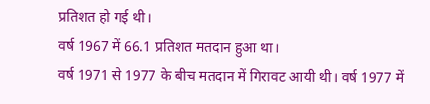प्रतिशत हो गई थी।
वर्ष 1967 में 66.1 प्रतिशत मतदान हुआ था।
वर्ष 1971 से 1977 के बीच मतदान में गिरावट आयी थी। वर्ष 1977 में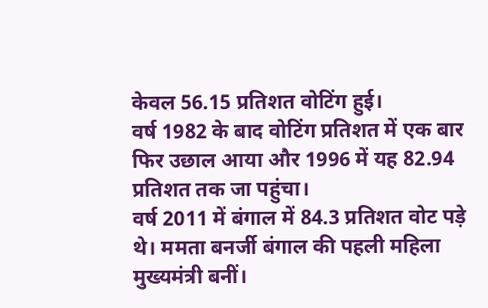केवल 56.15 प्रतिशत वोटिंग हुई।
वर्ष 1982 के बाद वोटिंग प्रतिशत में एक बार फिर उछाल आया और 1996 में यह 82.94 प्रतिशत तक जा पहुंचा।
वर्ष 2011 में बंगाल में 84.3 प्रतिशत वोट पड़े थे। ममता बनर्जी बंगाल की पहली महिला मुख्यमंत्री बनीं।